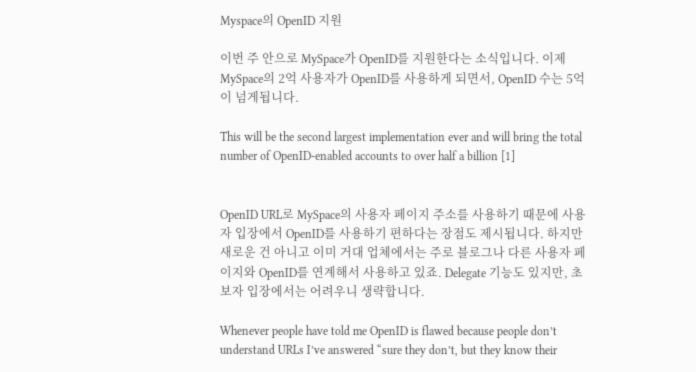Myspace의 OpenID 지원

이번 주 안으로 MySpace가 OpenID를 지원한다는 소식입니다. 이제 MySpace의 2억 사용자가 OpenID를 사용하게 되면서, OpenID 수는 5억이 넘게됩니다.

This will be the second largest implementation ever and will bring the total number of OpenID-enabled accounts to over half a billion [1]


OpenID URL로 MySpace의 사용자 페이지 주소를 사용하기 때문에 사용자 입장에서 OpenID를 사용하기 편하다는 장점도 제시됩니다. 하지만 새로운 건 아니고 이미 거대 업체에서는 주로 블로그나 다른 사용자 페이지와 OpenID를 연계해서 사용하고 있죠. Delegate 기능도 있지만, 초보자 입장에서는 어려우니 생략합니다.

Whenever people have told me OpenID is flawed because people don’t understand URLs I’ve answered “sure they don’t, but they know their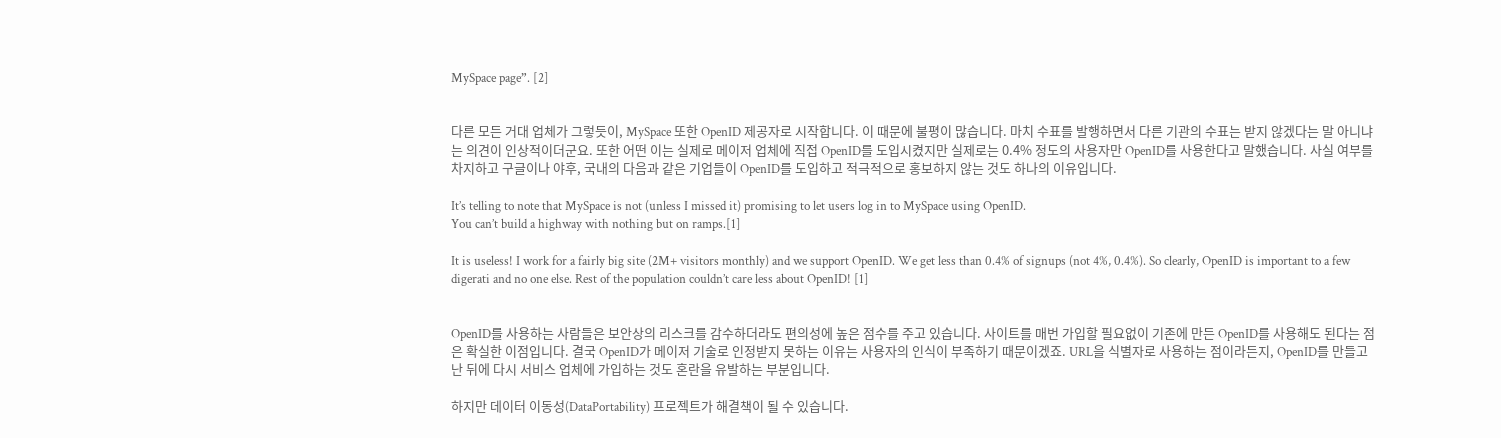MySpace page”. [2]


다른 모든 거대 업체가 그렇듯이, MySpace 또한 OpenID 제공자로 시작합니다. 이 때문에 불평이 많습니다. 마치 수표를 발행하면서 다른 기관의 수표는 받지 않겠다는 말 아니냐는 의견이 인상적이더군요. 또한 어떤 이는 실제로 메이저 업체에 직접 OpenID를 도입시켰지만 실제로는 0.4% 정도의 사용자만 OpenID를 사용한다고 말했습니다. 사실 여부를 차지하고 구글이나 야후, 국내의 다음과 같은 기업들이 OpenID를 도입하고 적극적으로 홍보하지 않는 것도 하나의 이유입니다.

It’s telling to note that MySpace is not (unless I missed it) promising to let users log in to MySpace using OpenID.
You can’t build a highway with nothing but on ramps.[1]

It is useless! I work for a fairly big site (2M+ visitors monthly) and we support OpenID. We get less than 0.4% of signups (not 4%, 0.4%). So clearly, OpenID is important to a few digerati and no one else. Rest of the population couldn’t care less about OpenID! [1]


OpenID를 사용하는 사람들은 보안상의 리스크를 감수하더라도 편의성에 높은 점수를 주고 있습니다. 사이트를 매번 가입할 필요없이 기존에 만든 OpenID를 사용해도 된다는 점은 확실한 이점입니다. 결국 OpenID가 메이저 기술로 인정받지 못하는 이유는 사용자의 인식이 부족하기 때문이겠죠. URL을 식별자로 사용하는 점이라든지, OpenID를 만들고 난 뒤에 다시 서비스 업체에 가입하는 것도 혼란을 유발하는 부분입니다.

하지만 데이터 이동성(DataPortability) 프로젝트가 해결책이 될 수 있습니다.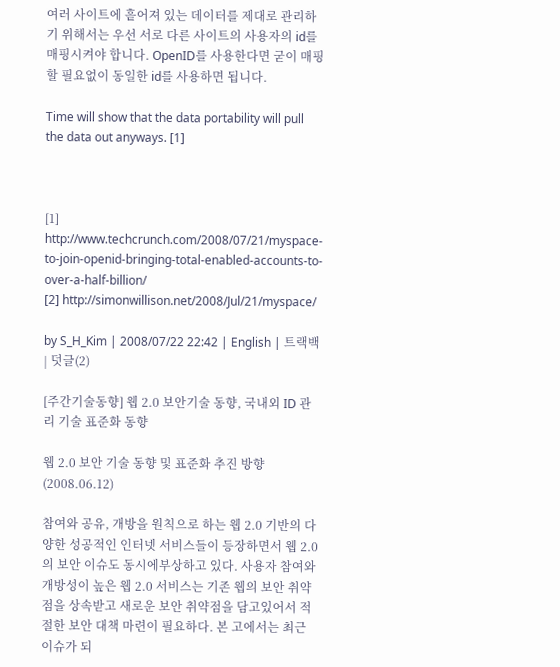여러 사이트에 흩어져 있는 데이터를 제대로 관리하기 위해서는 우선 서로 다른 사이트의 사용자의 id를 매핑시켜야 합니다. OpenID를 사용한다면 굳이 매핑할 필요없이 동일한 id를 사용하면 됩니다.

Time will show that the data portability will pull the data out anyways. [1]



[1] http://www.techcrunch.com/2008/07/21/myspace-to-join-openid-bringing-total-enabled-accounts-to-over-a-half-billion/
[2] http://simonwillison.net/2008/Jul/21/myspace/

by S_H_Kim | 2008/07/22 22:42 | English | 트랙백 | 덧글(2)

[주간기술동향] 웹 2.0 보안기술 동향, 국내외 ID 관리 기술 표준화 동향

웹 2.0 보안 기술 동향 및 표준화 추진 방향 (2008.06.12)

참여와 공유, 개방을 원칙으로 하는 웹 2.0 기반의 다양한 성공적인 인터넷 서비스들이 등장하면서 웹 2.0의 보안 이슈도 동시에부상하고 있다. 사용자 참여와 개방성이 높은 웹 2.0 서비스는 기존 웹의 보안 취약점을 상속받고 새로운 보안 취약점을 담고있어서 적절한 보안 대책 마련이 필요하다. 본 고에서는 최근 이슈가 되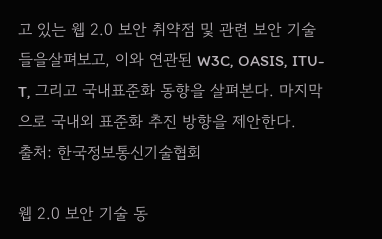고 있는 웹 2.0 보안 취약점 및 관련 보안 기술들을살펴보고, 이와 연관된 W3C, OASIS, ITU-T, 그리고 국내표준화 동향을 살펴본다. 마지막으로 국내외 표준화 추진 방향을 제안한다.
출처: 한국정보통신기술협회

웹 2.0 보안 기술 동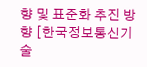향 및 표준화 추진 방향 [한국정보통신기술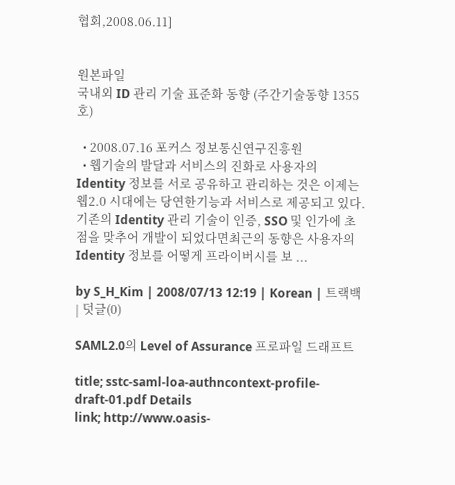협회,2008.06.11]


원본파일
국내외 ID 관리 기술 표준화 동향 (주간기술동향 1355호)

  • 2008.07.16 포커스 정보통신연구진흥원
  • 웹기술의 발달과 서비스의 진화로 사용자의 Identity 정보를 서로 공유하고 관리하는 것은 이제는 웹2.0 시대에는 당연한기능과 서비스로 제공되고 있다. 기존의 Identity 관리 기술이 인증, SSO 및 인가에 초점을 맞추어 개발이 되었다면최근의 동향은 사용자의 Identity 정보를 어떻게 프라이버시를 보 ...

by S_H_Kim | 2008/07/13 12:19 | Korean | 트랙백 | 덧글(0)

SAML2.0의 Level of Assurance 프로파일 드래프트

title; sstc-saml-loa-authncontext-profile-draft-01.pdf Details
link; http://www.oasis-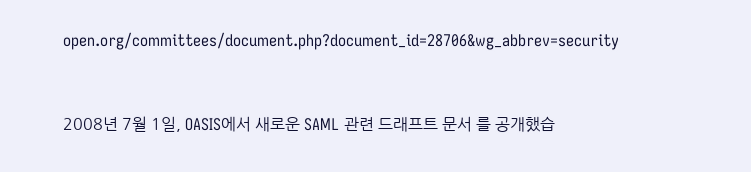open.org/committees/document.php?document_id=28706&wg_abbrev=security


2008년 7월 1일, OASIS에서 새로운 SAML 관련 드래프트 문서 를 공개했습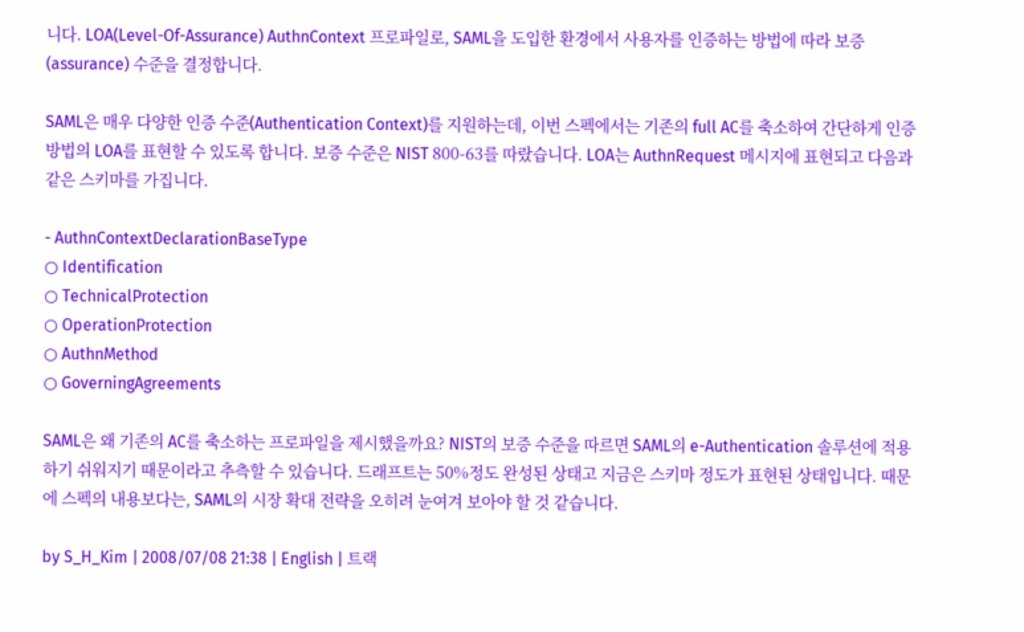니다. LOA(Level-Of-Assurance) AuthnContext 프로파일로, SAML을 도입한 환경에서 사용자를 인증하는 방법에 따라 보증(assurance) 수준을 결정합니다.

SAML은 매우 다양한 인증 수준(Authentication Context)를 지원하는데, 이번 스펙에서는 기존의 full AC를 축소하여 간단하게 인증 방법의 LOA를 표현할 수 있도록 합니다. 보증 수준은 NIST 800-63를 따랐습니다. LOA는 AuthnRequest 메시지에 표현되고 다음과 같은 스키마를 가집니다.

- AuthnContextDeclarationBaseType
○ Identification
○ TechnicalProtection
○ OperationProtection
○ AuthnMethod
○ GoverningAgreements

SAML은 왜 기존의 AC를 축소하는 프로파일을 제시했을까요? NIST의 보증 수준을 따르면 SAML의 e-Authentication 솔루션에 적용하기 쉬워지기 때문이라고 추측할 수 있습니다. 드래프트는 50%정도 완성된 상태고 지금은 스키마 정도가 표현된 상태입니다. 때문에 스펙의 내용보다는, SAML의 시장 확대 전략을 오히려 눈여겨 보아야 할 것 같습니다.

by S_H_Kim | 2008/07/08 21:38 | English | 트랙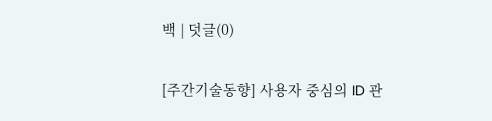백 | 덧글(0)

[주간기술동향] 사용자 중심의 ID 관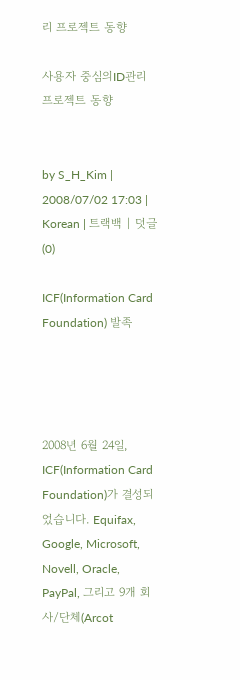리 프로젝트 동향

사용자 중심의ID관리 프로젝트 동향


by S_H_Kim | 2008/07/02 17:03 | Korean | 트랙백 | 덧글(0)

ICF(Information Card Foundation) 발족




2008년 6월 24일, ICF(Information Card Foundation)가 결성되었습니다. Equifax, Google, Microsoft, Novell, Oracle, PayPal, 그리고 9개 회사/단체(Arcot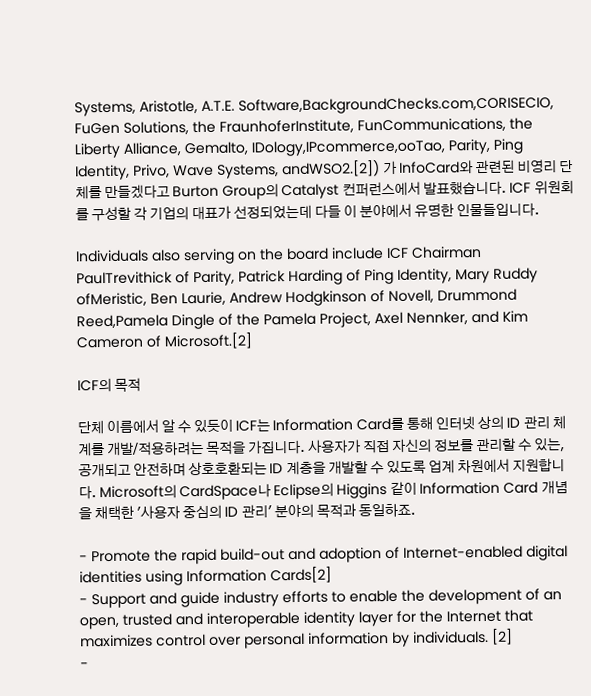Systems, Aristotle, A.T.E. Software,BackgroundChecks.com,CORISECIO, FuGen Solutions, the FraunhoferInstitute, FunCommunications, the Liberty Alliance, Gemalto, IDology,IPcommerce,ooTao, Parity, Ping Identity, Privo, Wave Systems, andWSO2.[2]) 가 InfoCard와 관련된 비영리 단체를 만들겠다고 Burton Group의 Catalyst 컨퍼런스에서 발표했습니다. ICF 위원회를 구성할 각 기업의 대표가 선정되었는데 다들 이 분야에서 유명한 인물들입니다.

Individuals also serving on the board include ICF Chairman PaulTrevithick of Parity, Patrick Harding of Ping Identity, Mary Ruddy ofMeristic, Ben Laurie, Andrew Hodgkinson of Novell, Drummond Reed,Pamela Dingle of the Pamela Project, Axel Nennker, and Kim Cameron of Microsoft.[2]

ICF의 목적

단체 이름에서 알 수 있듯이 ICF는 Information Card를 통해 인터넷 상의 ID 관리 체계를 개발/적용하려는 목적을 가집니다. 사용자가 직접 자신의 정보를 관리할 수 있는, 공개되고 안전하며 상호호환되는 ID 계층을 개발할 수 있도록 업계 차원에서 지원합니다. Microsoft의 CardSpace나 Eclipse의 Higgins 같이 Information Card 개념을 채택한 '사용자 중심의 ID 관리' 분야의 목적과 동일하죠.

- Promote the rapid build-out and adoption of Internet-enabled digital identities using Information Cards[2]
- Support and guide industry efforts to enable the development of an open, trusted and interoperable identity layer for the Internet that maximizes control over personal information by individuals. [2]
-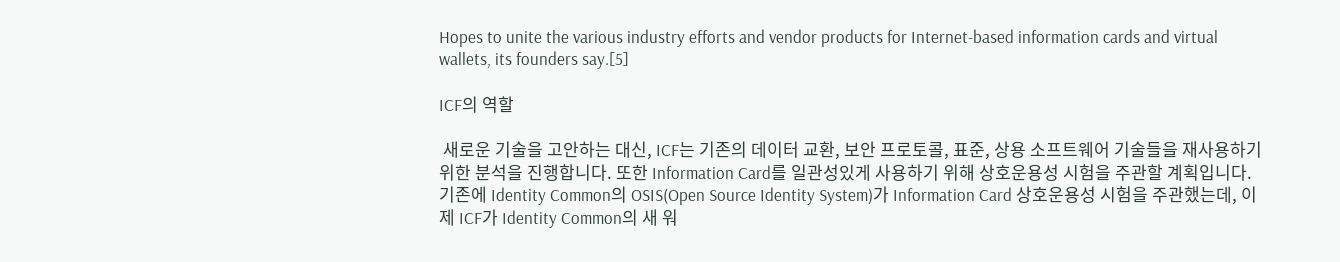Hopes to unite the various industry efforts and vendor products for Internet-based information cards and virtual wallets, its founders say.[5]

ICF의 역할

 새로운 기술을 고안하는 대신, ICF는 기존의 데이터 교환, 보안 프로토콜, 표준, 상용 소프트웨어 기술들을 재사용하기 위한 분석을 진행합니다. 또한 Information Card를 일관성있게 사용하기 위해 상호운용성 시험을 주관할 계획입니다. 기존에 Identity Common의 OSIS(Open Source Identity System)가 Information Card 상호운용성 시험을 주관했는데, 이제 ICF가 Identity Common의 새 워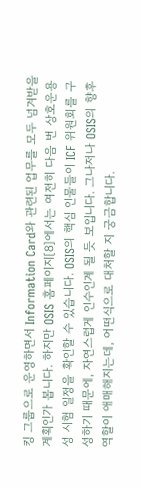킹 그룹으로 운영하면서 Information Card와 관련된 업무를 모두 넘겨받을 계획인가 봅니다. 하지만 OSIS 홈페이지[8]에서는 여전히 다음 번 상호운용성 시험 일정을 확인할 수 있습니다. OSIS의 핵심 인물들이 ICF 위원회를 구성하기 때문에, 자연스럽게 인수인계 될 듯 보입니다. 그나저나 OSIS의 향후 역할이 애매해지는데, 어떤식으로 대처할 지 궁금합니다.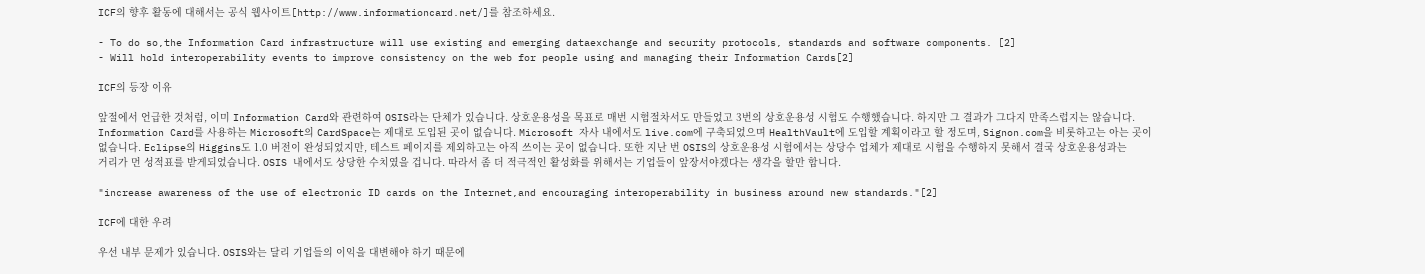ICF의 향후 활동에 대해서는 공식 웹사이트[http://www.informationcard.net/]를 참조하세요.

- To do so,the Information Card infrastructure will use existing and emerging dataexchange and security protocols, standards and software components. [2]
- Will hold interoperability events to improve consistency on the web for people using and managing their Information Cards[2]

ICF의 등장 이유

앞절에서 언급한 것처럼, 이미 Information Card와 관련하여 OSIS라는 단체가 있습니다. 상호운용성을 목표로 매번 시험절차서도 만들었고 3번의 상호운용성 시험도 수행했습니다. 하지만 그 결과가 그다지 만족스럽지는 않습니다. Information Card를 사용하는 Microsoft의 CardSpace는 제대로 도입된 곳이 없습니다. Microsoft 자사 내에서도 live.com에 구축되었으며 HealthVault에 도입할 계획이라고 할 정도며, Signon.com을 비롯하고는 아는 곳이 없습니다. Eclipse의 Higgins도 1.0 버전이 완성되었지만, 테스트 페이지를 제외하고는 아직 쓰이는 곳이 없습니다. 또한 지난 번 OSIS의 상호운용성 시험에서는 상당수 업체가 제대로 시험을 수행하지 못해서 결국 상호운용성과는 거리가 먼 성적표를 받게되었습니다. OSIS 내에서도 상당한 수치였을 겁니다. 따라서 좀 더 적극적인 활성화를 위해서는 기업들이 앞장서야겠다는 생각을 할만 합니다.

"increase awareness of the use of electronic ID cards on the Internet,and encouraging interoperability in business around new standards."[2]

ICF에 대한 우려

우선 내부 문제가 있습니다. OSIS와는 달리 기업들의 이익을 대변해야 하기 때문에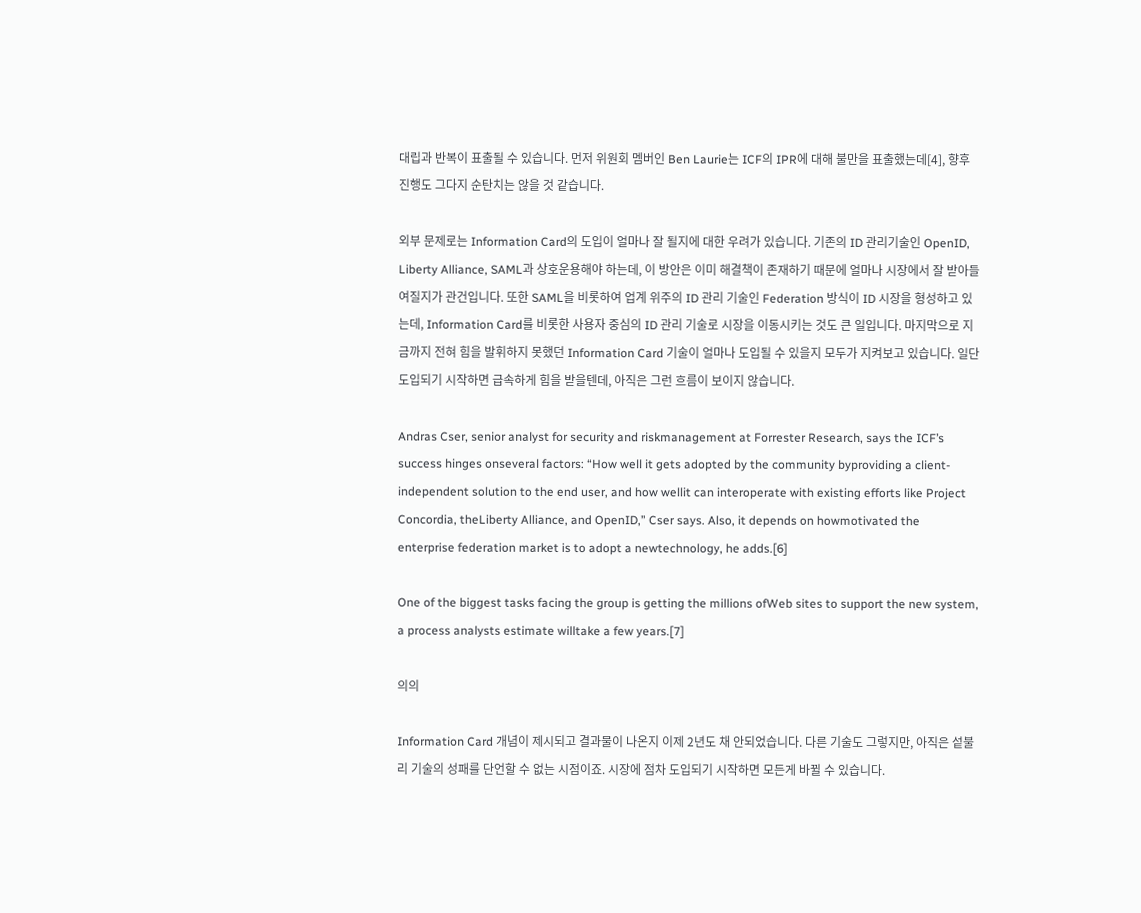대립과 반복이 표출될 수 있습니다. 먼저 위원회 멤버인 Ben Laurie는 ICF의 IPR에 대해 불만을 표출했는데[4], 향후 진행도 그다지 순탄치는 않을 것 같습니다.

외부 문제로는 Information Card의 도입이 얼마나 잘 될지에 대한 우려가 있습니다. 기존의 ID 관리기술인 OpenID, Liberty Alliance, SAML과 상호운용해야 하는데, 이 방안은 이미 해결책이 존재하기 때문에 얼마나 시장에서 잘 받아들여질지가 관건입니다. 또한 SAML을 비롯하여 업계 위주의 ID 관리 기술인 Federation 방식이 ID 시장을 형성하고 있는데, Information Card를 비롯한 사용자 중심의 ID 관리 기술로 시장을 이동시키는 것도 큰 일입니다. 마지막으로 지금까지 전혀 힘을 발휘하지 못했던 Information Card 기술이 얼마나 도입될 수 있을지 모두가 지켜보고 있습니다. 일단 도입되기 시작하면 급속하게 힘을 받을텐데, 아직은 그런 흐름이 보이지 않습니다.

Andras Cser, senior analyst for security and riskmanagement at Forrester Research, says the ICF’s success hinges onseveral factors: “How well it gets adopted by the community byproviding a client-independent solution to the end user, and how wellit can interoperate with existing efforts like Project Concordia, theLiberty Alliance, and OpenID,” Cser says. Also, it depends on howmotivated the enterprise federation market is to adopt a newtechnology, he adds.[6]

One of the biggest tasks facing the group is getting the millions ofWeb sites to support the new system, a process analysts estimate willtake a few years.[7]

의의

Information Card 개념이 제시되고 결과물이 나온지 이제 2년도 채 안되었습니다. 다른 기술도 그렇지만, 아직은 섵불리 기술의 성패를 단언할 수 없는 시점이죠. 시장에 점차 도입되기 시작하면 모든게 바뀔 수 있습니다.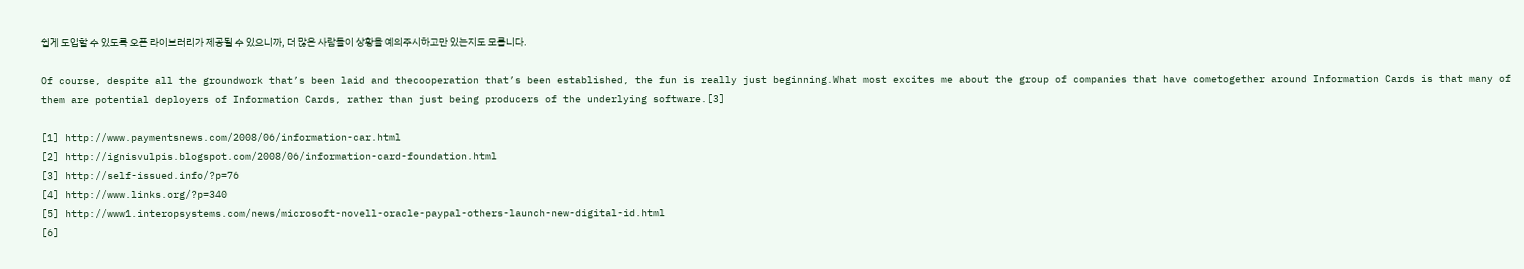쉽게 도입할 수 있도록 오픈 라이브러리가 제공될 수 있으니까, 더 많은 사람들이 상황을 예의주시하고만 있는지도 모릅니다.

Of course, despite all the groundwork that’s been laid and thecooperation that’s been established, the fun is really just beginning.What most excites me about the group of companies that have cometogether around Information Cards is that many of them are potential deployers of Information Cards, rather than just being producers of the underlying software.[3]

[1] http://www.paymentsnews.com/2008/06/information-car.html
[2] http://ignisvulpis.blogspot.com/2008/06/information-card-foundation.html
[3] http://self-issued.info/?p=76
[4] http://www.links.org/?p=340
[5] http://www1.interopsystems.com/news/microsoft-novell-oracle-paypal-others-launch-new-digital-id.html
[6]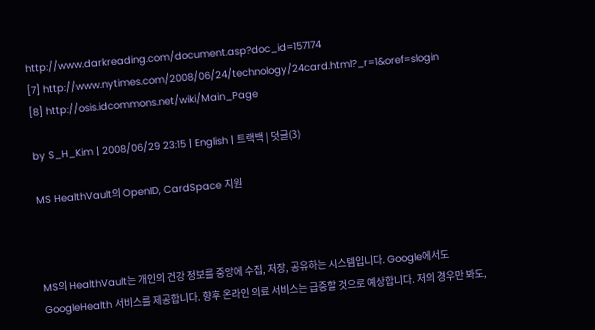http://www.darkreading.com/document.asp?doc_id=157174
[7] http://www.nytimes.com/2008/06/24/technology/24card.html?_r=1&oref=slogin
[8] http://osis.idcommons.net/wiki/Main_Page

by S_H_Kim | 2008/06/29 23:15 | English | 트랙백 | 덧글(3)

MS HealthVault의 OpenID, CardSpace 지원



MS의 HealthVault는 개인의 건강 정보를 중앙에 수집, 저장, 공유하는 시스템입니다. Google에서도 GoogleHealth 서비스를 제공합니다. 향후 온라인 의료 서비스는 급증할 것으로 예상합니다. 저의 경우만 봐도,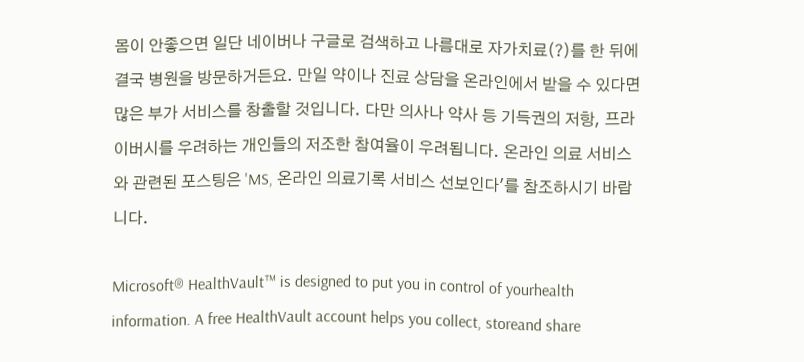몸이 안좋으면 일단 네이버나 구글로 검색하고 나름대로 자가치료(?)를 한 뒤에 결국 병원을 방문하거든요. 만일 약이나 진료 상담을 온라인에서 받을 수 있다면 많은 부가 서비스를 창출할 것입니다. 다만 의사나 약사 등 기득권의 저항, 프라이버시를 우려하는 개인들의 저조한 참여율이 우려됩니다. 온라인 의료 서비스와 관련된 포스팅은 'MS, 온라인 의료기록 서비스 선보인다'를 참조하시기 바랍니다.

Microsoft® HealthVault™ is designed to put you in control of yourhealth information. A free HealthVault account helps you collect, storeand share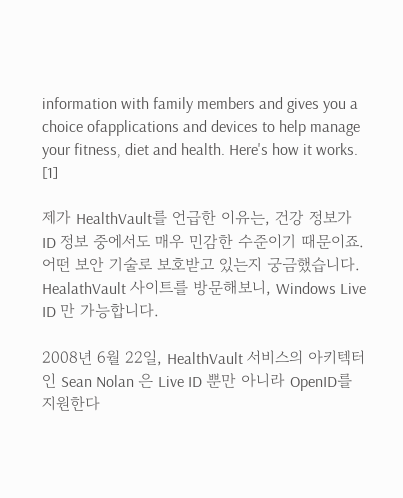information with family members and gives you a choice ofapplications and devices to help manage your fitness, diet and health. Here's how it works. [1]

제가 HealthVault를 언급한 이유는, 건강 정보가 ID 정보 중에서도 매우 민감한 수준이기 때문이죠. 어떤 보안 기술로 보호받고 있는지 궁금했습니다. HealathVault 사이트를 방문해보니, Windows Live ID 만 가능합니다.

2008년 6월 22일, HealthVault 서비스의 아키텍터인 Sean Nolan 은 Live ID 뿐만 아니라 OpenID를 지원한다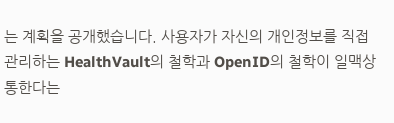는 계획을 공개했습니다. 사용자가 자신의 개인정보를 직접 관리하는 HealthVault의 철학과 OpenID의 철학이 일맥상통한다는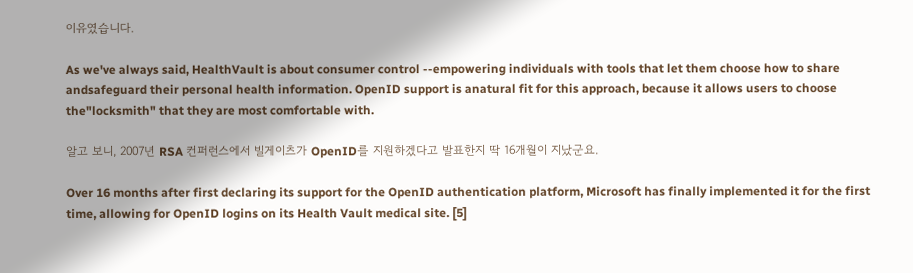이유였습니다.

As we've always said, HealthVault is about consumer control --empowering individuals with tools that let them choose how to share andsafeguard their personal health information. OpenID support is anatural fit for this approach, because it allows users to choose the"locksmith" that they are most comfortable with.

알고 보니, 2007년 RSA 컨퍼런스에서 빌게이츠가 OpenID를 지원하겠다고 발표한지 딱 16개월이 지났군요.

Over 16 months after first declaring its support for the OpenID authentication platform, Microsoft has finally implemented it for the first time, allowing for OpenID logins on its Health Vault medical site. [5]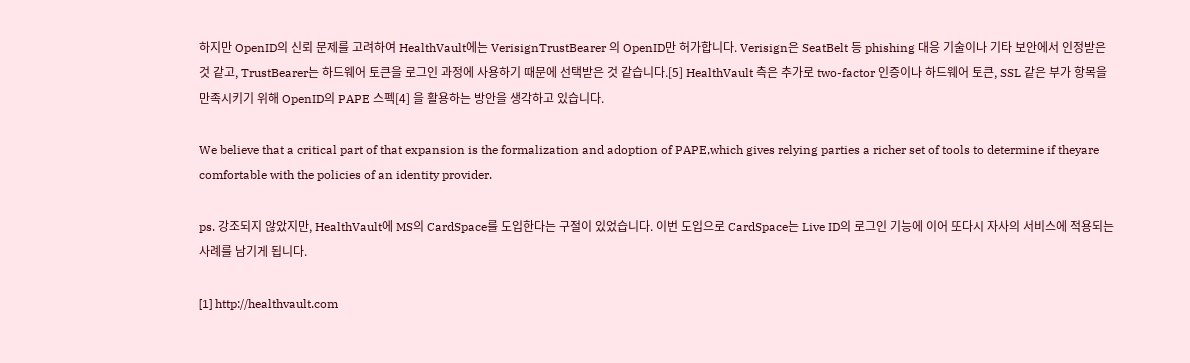하지만 OpenID의 신뢰 문제를 고려하여 HealthVault에는 VerisignTrustBearer 의 OpenID만 허가합니다. Verisign은 SeatBelt 등 phishing 대응 기술이나 기타 보안에서 인정받은 것 같고, TrustBearer는 하드웨어 토큰을 로그인 과정에 사용하기 때문에 선택받은 것 같습니다.[5] HealthVault 측은 추가로 two-factor 인증이나 하드웨어 토큰, SSL 같은 부가 항목을 만족시키기 위해 OpenID의 PAPE 스펙[4] 을 활용하는 방안을 생각하고 있습니다.

We believe that a critical part of that expansion is the formalization and adoption of PAPE,which gives relying parties a richer set of tools to determine if theyare comfortable with the policies of an identity provider.

ps. 강조되지 않았지만, HealthVault에 MS의 CardSpace를 도입한다는 구절이 있었습니다. 이번 도입으로 CardSpace는 Live ID의 로그인 기능에 이어 또다시 자사의 서비스에 적용되는 사례를 남기게 됩니다.

[1] http://healthvault.com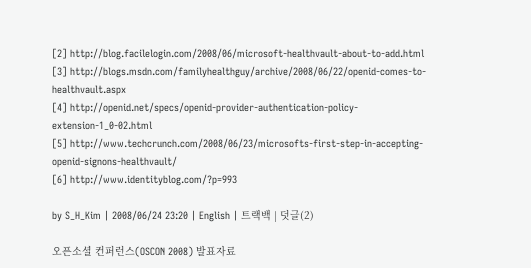[2] http://blog.facilelogin.com/2008/06/microsoft-healthvault-about-to-add.html
[3] http://blogs.msdn.com/familyhealthguy/archive/2008/06/22/openid-comes-to-healthvault.aspx
[4] http://openid.net/specs/openid-provider-authentication-policy-extension-1_0-02.html
[5] http://www.techcrunch.com/2008/06/23/microsofts-first-step-in-accepting-openid-signons-healthvault/
[6] http://www.identityblog.com/?p=993

by S_H_Kim | 2008/06/24 23:20 | English | 트랙백 | 덧글(2)

오픈소셜 컨퍼런스(OSCON 2008) 발표자료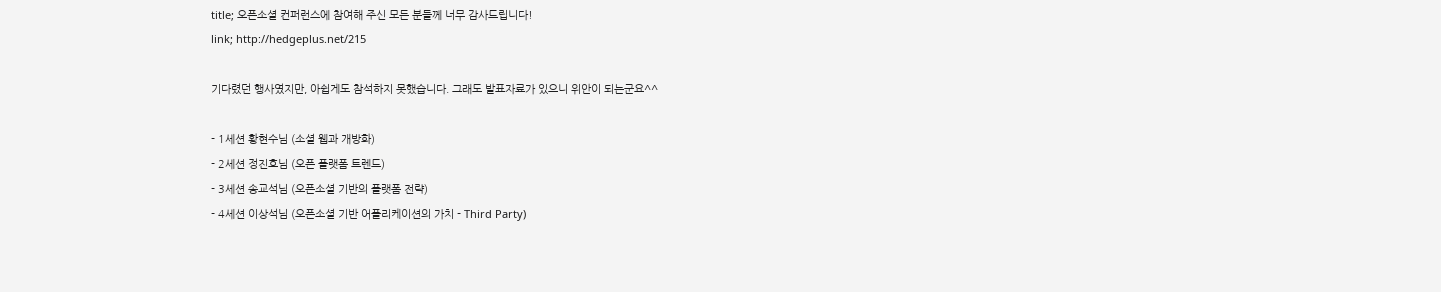title; 오픈소셜 컨퍼런스에 참여해 주신 모든 분들께 너무 감사드립니다!
link; http://hedgeplus.net/215

기다렸던 행사였지만, 아쉽게도 참석하지 못했습니다. 그래도 발표자료가 있으니 위안이 되는군요^^

- 1세션 황현수님 (소셜 웹과 개방화)
- 2세션 정진호님 (오픈 플랫폼 트렌드)
- 3세션 송교석님 (오픈소셜 기반의 플랫폼 전략)
- 4세션 이상석님 (오픈소셜 기반 어플리케이션의 가치 - Third Party)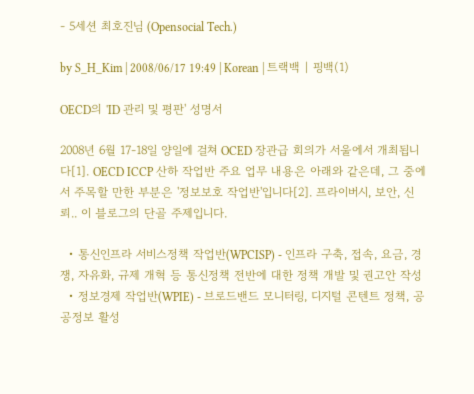- 5세션 최호진님 (Opensocial Tech.)

by S_H_Kim | 2008/06/17 19:49 | Korean | 트랙백 | 핑백(1)

OECD의 'ID 관리 및 평판' 성명서

2008년 6월 17-18일 양일에 걸쳐 OCED 장관급 회의가 서울에서 개최됩니다[1]. OECD ICCP 산하 작업반 주요 업무 내용은 아래와 같은데, 그 중에서 주목할 만한 부분은 '정보보호 작업반'입니다[2]. 프라이버시, 보안, 신뢰.. 이 블로그의 단골 주제입니다.

  • 통신인프라 서비스정책 작업반(WPCISP) - 인프라 구축, 접속, 요금, 경쟁, 자유화, 규제 개혁 등 통신정책 전반에 대한 정책 개발 및 권고안 작성
  • 정보경제 작업반(WPIE) - 브로드밴드 모니터링, 디지털 콘텐트 정책, 공공정보 활성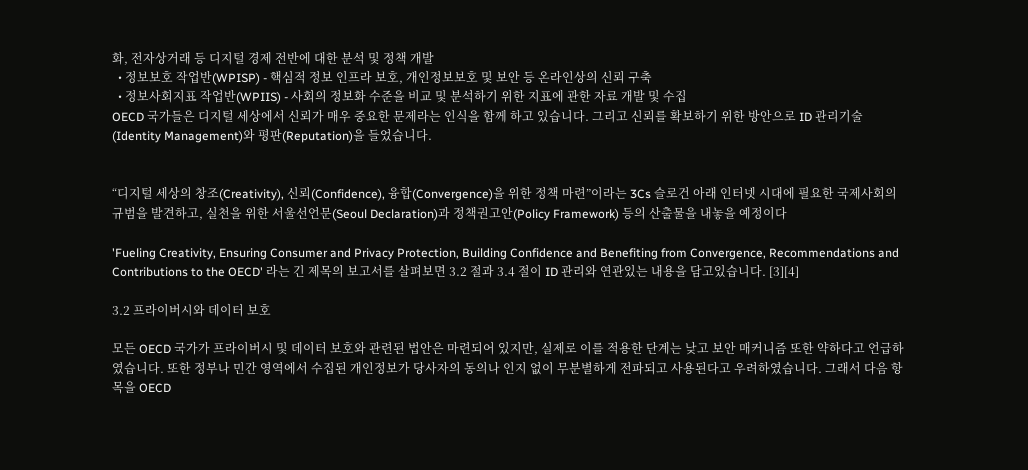화, 전자상거래 등 디지털 경제 전반에 대한 분석 및 정책 개발
  • 정보보호 작업반(WPISP) - 핵심적 정보 인프라 보호, 개인정보보호 및 보안 등 온라인상의 신뢰 구축
  • 정보사회지표 작업반(WPIIS) - 사회의 정보화 수준을 비교 및 분석하기 위한 지표에 관한 자료 개발 및 수집
OECD 국가들은 디지털 세상에서 신뢰가 매우 중요한 문제라는 인식을 함께 하고 있습니다. 그리고 신뢰를 확보하기 위한 방안으로 ID 관리기술(Identity Management)와 평판(Reputation)을 들었습니다.


“디지털 세상의 창조(Creativity), 신뢰(Confidence), 융합(Convergence)을 위한 정책 마련”이라는 3Cs 슬로건 아래 인터넷 시대에 필요한 국제사회의 규범을 발견하고, 실천을 위한 서울선언문(Seoul Declaration)과 정책권고안(Policy Framework) 등의 산출물을 내놓을 예정이다

'Fueling Creativity, Ensuring Consumer and Privacy Protection, Building Confidence and Benefiting from Convergence, Recommendations and Contributions to the OECD' 라는 긴 제목의 보고서를 살펴보면 3.2 절과 3.4 절이 ID 관리와 연관있는 내용을 담고있습니다. [3][4]

3.2 프라이버시와 데이터 보호

모든 OECD 국가가 프라이버시 및 데이터 보호와 관련된 법안은 마련되어 있지만, 실제로 이를 적용한 단계는 낮고 보안 매커니즘 또한 약하다고 언급하였습니다. 또한 정부나 민간 영역에서 수집된 개인정보가 당사자의 동의나 인지 없이 무분별하게 전파되고 사용된다고 우려하였습니다. 그래서 다음 항목을 OECD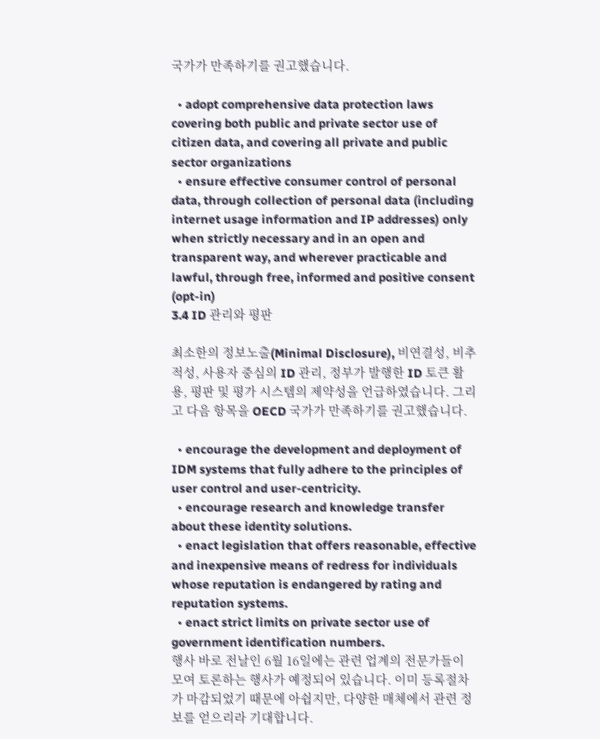국가가 만족하기를 권고했습니다.

  • adopt comprehensive data protection laws covering both public and private sector use of citizen data, and covering all private and public sector organizations
  • ensure effective consumer control of personal data, through collection of personal data (including internet usage information and IP addresses) only when strictly necessary and in an open and transparent way, and wherever practicable and lawful, through free, informed and positive consent (opt-in)
3.4 ID 관리와 평판

최소한의 정보노출(Minimal Disclosure), 비연결성, 비추적성, 사용자 중심의 ID 관리, 정부가 발행한 ID 토큰 활용, 평판 및 평가 시스템의 제약성을 언급하였습니다. 그리고 다음 항목을 OECD 국가가 만족하기를 권고했습니다.

  • encourage the development and deployment of IDM systems that fully adhere to the principles of user control and user-centricity.
  • encourage research and knowledge transfer about these identity solutions.
  • enact legislation that offers reasonable, effective and inexpensive means of redress for individuals whose reputation is endangered by rating and reputation systems.
  • enact strict limits on private sector use of government identification numbers.
행사 바로 전날인 6월 16일에는 관련 업계의 전문가들이 모여 토론하는 행사가 예정되어 있습니다. 이미 등록절차가 마감되었기 때문에 아쉽지만, 다양한 매체에서 관련 정보를 얻으리라 기대합니다.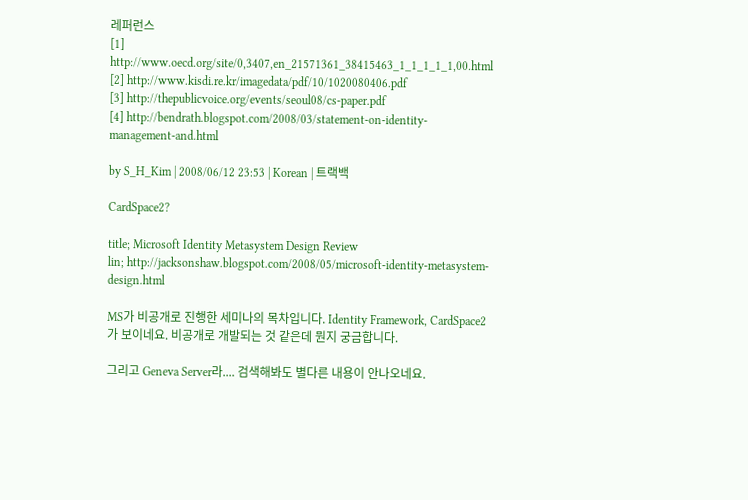레퍼런스
[1] http://www.oecd.org/site/0,3407,en_21571361_38415463_1_1_1_1_1,00.html
[2] http://www.kisdi.re.kr/imagedata/pdf/10/1020080406.pdf
[3] http://thepublicvoice.org/events/seoul08/cs-paper.pdf
[4] http://bendrath.blogspot.com/2008/03/statement-on-identity-management-and.html

by S_H_Kim | 2008/06/12 23:53 | Korean | 트랙백

CardSpace2?

title; Microsoft Identity Metasystem Design Review
lin; http://jacksonshaw.blogspot.com/2008/05/microsoft-identity-metasystem-design.html

MS가 비공개로 진행한 세미나의 목차입니다. Identity Framework, CardSpace2가 보이네요. 비공개로 개발되는 것 같은데 뭔지 궁금합니다.

그리고 Geneva Server라.... 검색해봐도 별다른 내용이 안나오네요.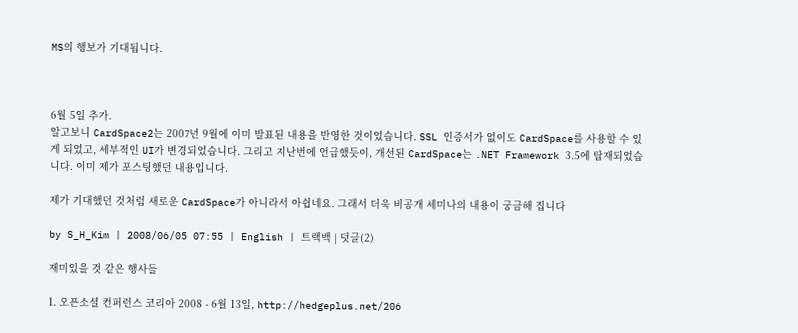MS의 행보가 기대됩니다.



6월 5일 추가.
알고보니 CardSpace2는 2007년 9월에 이미 발표된 내용을 반영한 것이었습니다. SSL 인증서가 없이도 CardSpace를 사용할 수 있게 되었고, 세부적인 UI가 변경되었습니다. 그리고 지난번에 언급했듯이, 개선된 CardSpace는 .NET Framework 3.5에 탑재되었습니다. 이미 제가 포스팅했던 내용입니다.

제가 기대했던 것처럼 새로운 CardSpace가 아니라서 아쉽네요. 그래서 더욱 비공개 세미나의 내용이 궁금해 집니다

by S_H_Kim | 2008/06/05 07:55 | English | 트랙백 | 덧글(2)

재미있을 것 같은 행사들

1. 오픈소셜 컨퍼런스 코리아 2008 - 6월 13일, http://hedgeplus.net/206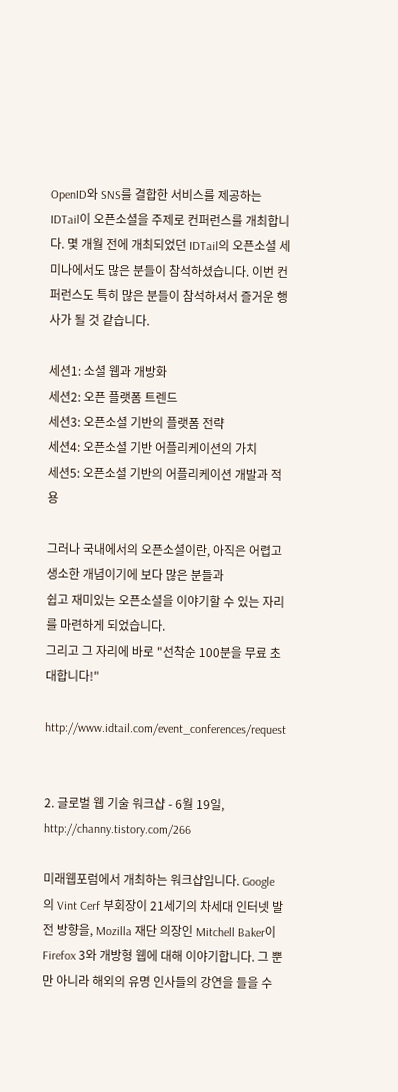OpenID와 SNS를 결합한 서비스를 제공하는 IDTail이 오픈소셜을 주제로 컨퍼런스를 개최합니다. 몇 개월 전에 개최되었던 IDTail의 오픈소셜 세미나에서도 많은 분들이 참석하셨습니다. 이번 컨퍼런스도 특히 많은 분들이 참석하셔서 즐거운 행사가 될 것 같습니다.

세션1: 소셜 웹과 개방화
세션2: 오픈 플랫폼 트렌드
세션3: 오픈소셜 기반의 플랫폼 전략
세션4: 오픈소셜 기반 어플리케이션의 가치
세션5: 오픈소셜 기반의 어플리케이션 개발과 적용

그러나 국내에서의 오픈소셜이란, 아직은 어렵고 생소한 개념이기에 보다 많은 분들과
쉽고 재미있는 오픈소셜을 이야기할 수 있는 자리를 마련하게 되었습니다.
그리고 그 자리에 바로 "선착순 100분을 무료 초대합니다!"

http://www.idtail.com/event_conferences/request


2. 글로벌 웹 기술 워크샵 - 6월 19일,  http://channy.tistory.com/266

미래웹포럼에서 개최하는 워크샵입니다. Google의 Vint Cerf 부회장이 21세기의 차세대 인터넷 발전 방향을, Mozilla 재단 의장인 Mitchell Baker이 Firefox 3와 개방형 웹에 대해 이야기합니다. 그 뿐만 아니라 해외의 유명 인사들의 강연을 들을 수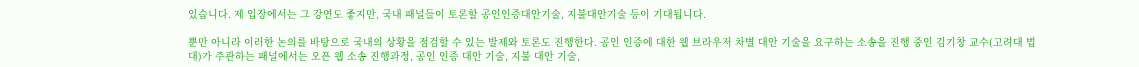있습니다. 제 입장에서는 그 강연도 좋지만, 국내 패널들이 토론할 공인인증대안기술, 지불대안기술 등이 기대됩니다.

뿐만 아니라 이러한 논의를 바탕으로 국내의 상황을 점검할 수 있는 발제와 토론도 진행한다. 공인 인증에 대한 웹 브라우저 차별 대안 기술을 요구하는 소송을 진행 중인 김기창 교수(고려대 법대)가 주관하는 패널에서는 오픈 웹 소송 진행과정, 공인 인증 대안 기술, 지불 대안 기술,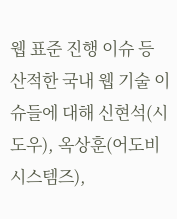웹 표준 진행 이슈 등 산적한 국내 웹 기술 이슈들에 대해 신현석(시도우), 옥상훈(어도비시스템즈),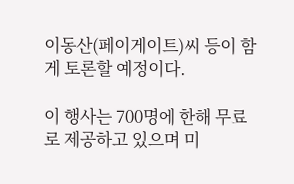이동산(페이게이트)씨 등이 함게 토론할 예정이다.

이 행사는 700명에 한해 무료로 제공하고 있으며 미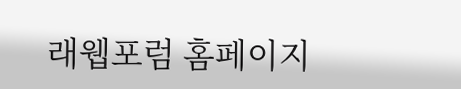래웹포럼 홈페이지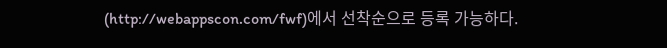(http://webappscon.com/fwf)에서 선착순으로 등록 가능하다.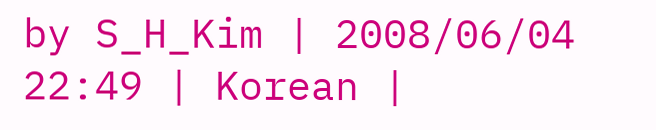by S_H_Kim | 2008/06/04 22:49 | Korean |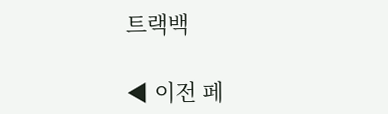트랙백

◀ 이전 페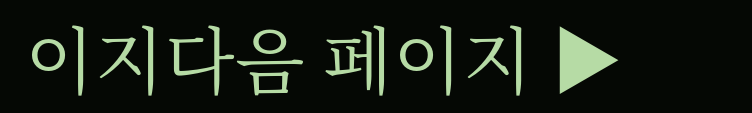이지다음 페이지 ▶